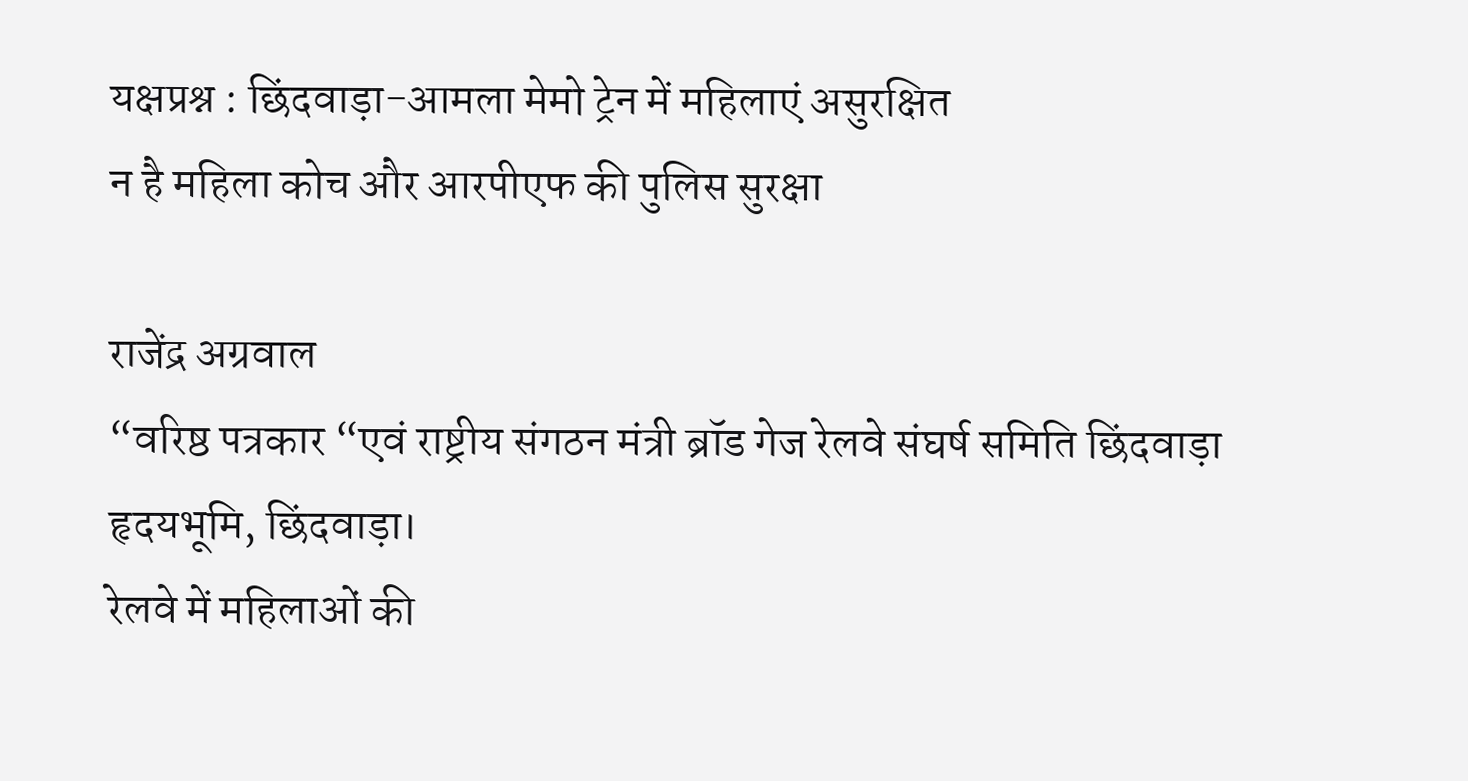यक्षप्रश्न : छिंदवाड़ा-आमला मेमो ट्रेन में महिलाएं असुरक्षित
न है महिला कोच और आरपीएफ की पुलिस सुरक्षा

राजेंद्र अग्रवाल
“वरिष्ठ पत्रकार “एवं राष्ट्रीय संगठन मंत्री ब्रॉड गेज रेलवे संघर्ष समिति छिंदवाड़ा
हृदयभूमि, छिंदवाड़ा।
रेलवे में महिलाओं की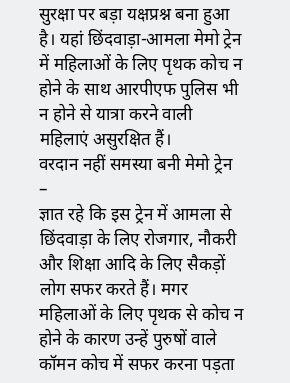सुरक्षा पर बड़ा यक्षप्रश्न बना हुआ है। यहां छिंदवाड़ा-आमला मेमो ट्रेन में महिलाओं के लिए पृथक कोच न होने के साथ आरपीएफ पुलिस भी न होने से यात्रा करने वाली महिलाएं असुरक्षित हैं।
वरदान नहीं समस्या बनी मेमो ट्रेन –
ज्ञात रहे कि इस ट्रेन में आमला से छिंदवाड़ा के लिए रोजगार, नौकरी और शिक्षा आदि के लिए सैकड़ों लोग सफर करते हैं। मगर महिलाओं के लिए पृथक से कोच न होने के कारण उन्हें पुरुषों वाले कॉमन कोच में सफर करना पड़ता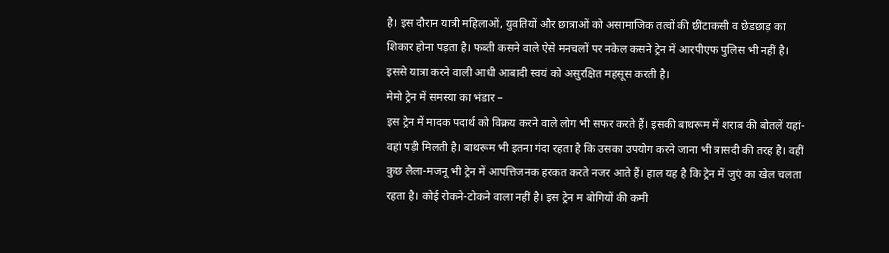है। इस दौरान यात्री महिलाओं, युवतियों और छात्राओं को असामाजिक तत्वों की छींटाकसी व छेडछाड़ का शिकार होना पड़ता है। फब्ती कसने वाले ऐसे मनचलों पर नकेल कसने ट्रेन में आरपीएफ पुलिस भी नहीं है। इससे यात्रा करने वाली आधी आबादी स्वयं को असुरक्षित महसूस करती है।
मेमो ट्रेन में समस्या का भंडार –
इस ट्रेन में मादक पदार्थ को विक्रय करने वाले लोग भी सफर करते हैं। इसकी बाथरूम में शराब की बोतलें यहां-वहां पड़ी मिलती है। बाथरूम भी इतना गंदा रहता है कि उसका उपयोग करने जाना भी त्रासदी की तरह है। वहीं कुछ लैला-मजनू भी ट्रेन में आपत्तिजनक हरकत करते नजर आते हैं। हाल यह है कि ट्रेन में जुएं का खेल चलता रहता है। कोई रोकने-टोकने वाला नहीं है। इस ट्रेन म बोगियों की कमी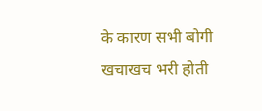के कारण सभी बोगी खचाखच भरी होती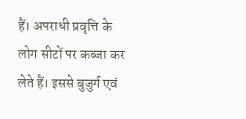हैं। अपराधी प्रवृत्ति के लोग सीटों पर कब्जा कर लेते हैं। इससे बुजुर्ग एवं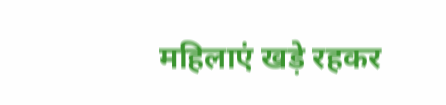महिलाएं खड़े रहकर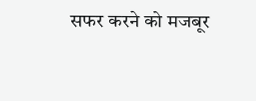सफर करने को मजबूर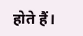होते हैं।